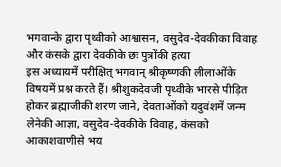भगवान्के द्वारा पृथ्वीको आश्वासन, वसुदेव-देवकीका विवाह और कंसके द्वारा देवकीके छः पुत्रोंकी हत्या
इस अध्यायमें परीक्षित् भगवान् श्रीकृष्णकी लीलाओंके विषयमें प्रश्न करते हैं। श्रीशुकदेवजी पृथ्वीके भारसे पीड़ित होकर ब्रह्माजीकी शरण जाने, देवताओंको यदुवंशमें जन्म लेनेकी आज्ञा, वसुदेव-देवकीके विवाह, कंसको आकाशवाणीसे भय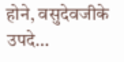होने, वसुदेवजीके उपदे…